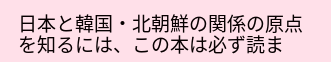日本と韓国・北朝鮮の関係の原点を知るには、この本は必ず読ま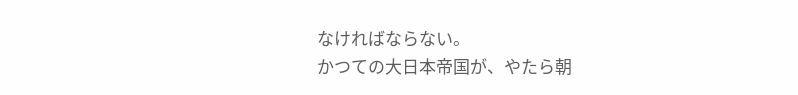なければならない。
かつての大日本帝国が、やたら朝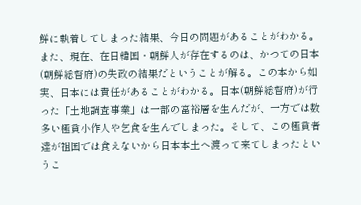鮮に執着してしまった結果、今日の問題があることがわかる。
また、現在、在日韓国・朝鮮人が存在するのは、かつての日本(朝鮮総督府)の失政の結果だということが解る。この本から如実、日本には責任があることがわかる。日本(朝鮮総督府)が行った「土地調査事業」は一部の富裕層を生んだが、一方では数多い極貧小作人や乞食を生んでしまった。そして、この極貧者達が祖国では食えないから日本本土へ渡って来てしまったというこ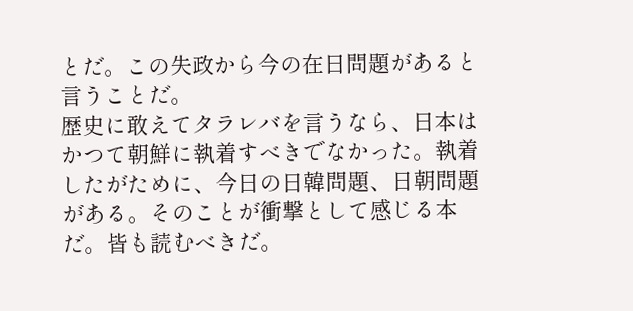とだ。この失政から今の在日問題があると言うことだ。
歴史に敢えてタラレバを言うなら、日本はかつて朝鮮に執着すべきでなかった。執着したがために、今日の日韓問題、日朝問題がある。そのことが衝撃として感じる本だ。皆も読むべきだ。